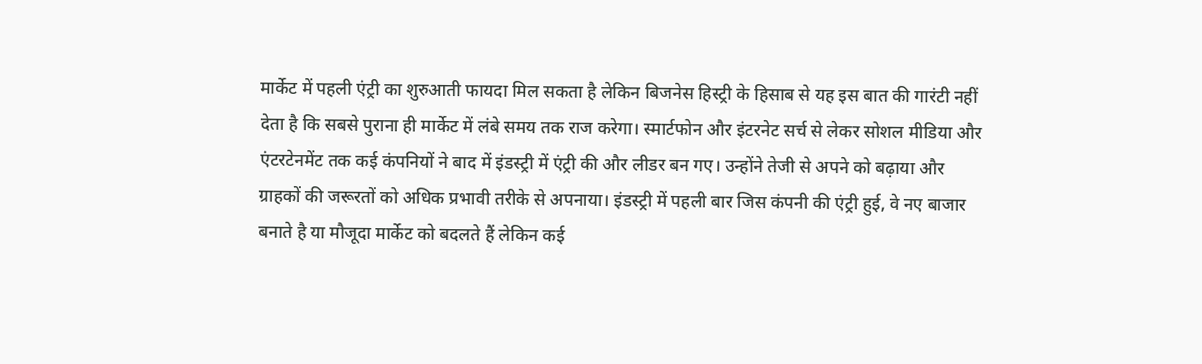मार्केट में पहली एंट्री का शुरुआती फायदा मिल सकता है लेकिन बिजनेस हिस्ट्री के हिसाब से यह इस बात की गारंटी नहीं देता है कि सबसे पुराना ही मार्केट में लंबे समय तक राज करेगा। स्मार्टफोन और इंटरनेट सर्च से लेकर सोशल मीडिया और एंटरटेनमेंट तक कई कंपनियों ने बाद में इंडस्ट्री में एंट्री की और लीडर बन गए। उन्होंने तेजी से अपने को बढ़ाया और ग्राहकों की जरूरतों को अधिक प्रभावी तरीके से अपनाया। इंडस्ट्री में पहली बार जिस कंपनी की एंट्री हुई, वे नए बाजार बनाते है या मौजूदा मार्केट को बदलते हैं लेकिन कई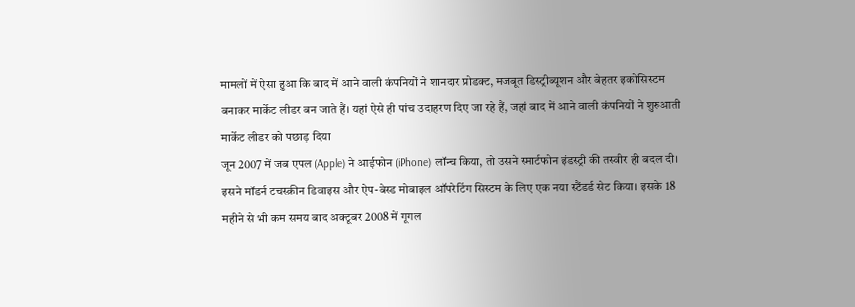मामलों में ऐसा हुआ कि बाद में आने वाली कंपनियों ने शानदार प्रोडक्ट, मजबूत डिस्ट्रीब्यूशन और बेहतर इकोसिस्टम बनाकर मार्केट लीडर बन जाते हैं। यहां ऐसे ही पांच उदाहरण दिए जा रहे हैं, जहां बाद में आने वाली कंपनियों ने शुरुआती मार्केट लीडर को पछाड़ दिया
जून 2007 में जब एपल (Apple) ने आईफोन (iPhone) लॉन्च किया, तो उसने स्मार्टफोन इंडस्ट्री की तस्वीर ही बदल दी। इसने मॉडर्न टचस्क्रीन डिवाइस और ऐप-बेस्ड मोबाइल ऑपरेटिंग सिस्टम के लिए एक नया स्टैंडर्ड सेट किया। इसके 18 महीने से भी कम समय बाद अक्टूबर 2008 में गूगल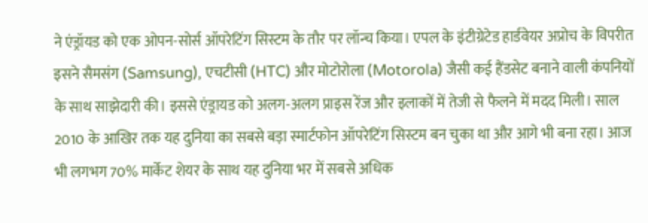ने एंड्रॉयड को एक ओपन-सोर्स ऑपरेटिंग सिस्टम के तौर पर लॉन्च किया। एपल के इंटीग्रेटेड हार्डवेयर अप्रोच के विपरीत इसने सैमसंग (Samsung), एचटीसी (HTC) और मोटोरोला (Motorola) जैसी कई हैंडसेट बनाने वाली कंपनियों के साथ साझेदारी की। इससे एंड्रायड को अलग-अलग प्राइस रेंज और इलाकों में तेजी से फैलने में मदद मिली। साल 2010 के आखिर तक यह दुनिया का सबसे बड़ा स्मार्टफोन ऑपरेटिंग सिस्टम बन चुका था और आगे भी बना रहा। आज भी लगभग 70% मार्केट शेयर के साथ यह दुनिया भर में सबसे अधिक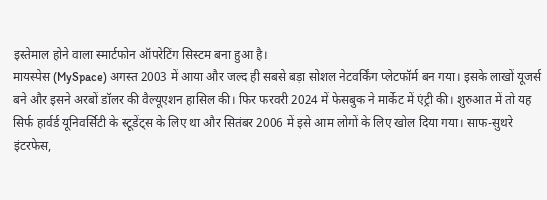इस्तेमाल होने वाला स्मार्टफोन ऑपरेटिंग सिस्टम बना हुआ है।
मायस्पेस (MySpace) अगस्त 2003 में आया और जल्द ही सबसे बड़ा सोशल नेटवर्किंग प्लेटफॉर्म बन गया। इसके लाखों यूजर्स बने और इसने अरबों डॉलर की वैल्यूएशन हासिल की। फिर फरवरी 2024 में फेसबुक ने मार्केट में एंट्री की। शुरुआत में तो यह सिर्फ हार्वर्ड यूनिवर्सिटी के स्टूडेंट्स के लिए था और सितंबर 2006 में इसे आम लोगों के लिए खोल दिया गया। साफ-सुथरे इंटरफेस,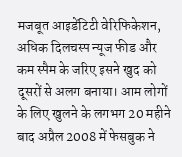मजबूत आइडेंटिटी वेरिफिकेशन, अधिक दिलचस्प न्यूज फीड और कम स्पैम के जरिए इसने खुद को दूसरों से अलग बनाया। आम लोगों के लिए खुलने के लगभग 20 महीने बाद अप्रैल 2008 में फेसबुक ने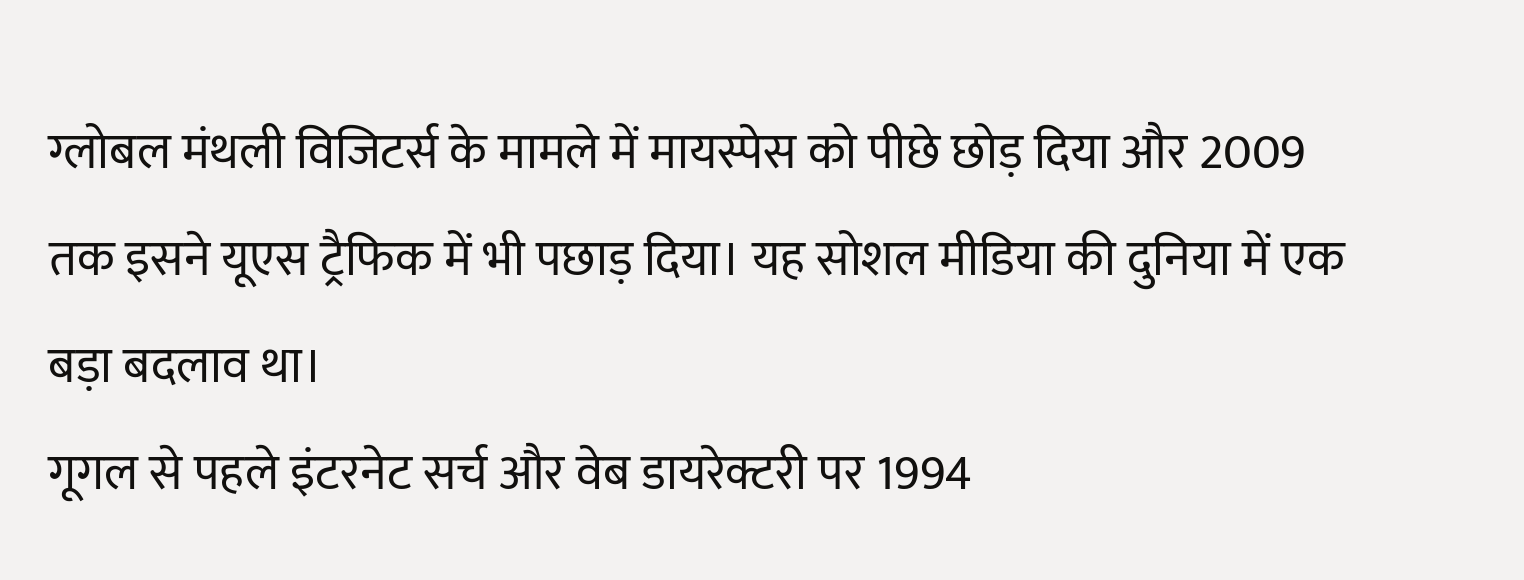ग्लोबल मंथली विजिटर्स के मामले में मायस्पेस को पीछे छोड़ दिया और 2009 तक इसने यूएस ट्रैफिक में भी पछाड़ दिया। यह सोशल मीडिया की दुनिया में एक बड़ा बदलाव था।
गूगल से पहले इंटरनेट सर्च और वेब डायरेक्टरी पर 1994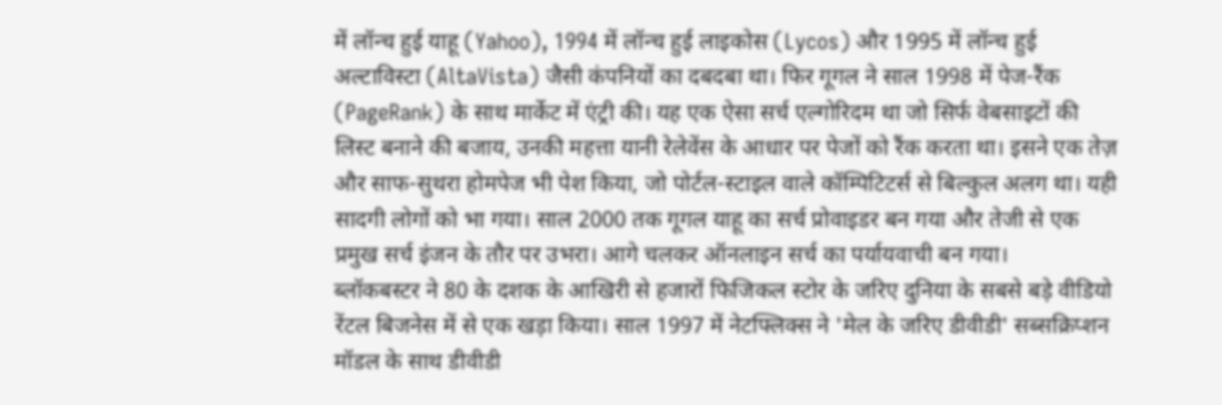में लॉन्च हुई याहू (Yahoo), 1994 में लॉन्च हुई लाइकोस (Lycos) और 1995 में लॉन्च हुई अल्टाविस्टा (AltaVista) जैसी कंपनियों का दबदबा था। फिर गूगल ने साल 1998 में पेज-रैंक (PageRank) के साथ मार्केट में एंट्री की। यह एक ऐसा सर्च एल्गोरिदम था जो सिर्फ वेबसाइटों की लिस्ट बनाने की बजाय, उनकी महत्ता यानी रेलेवेंस के आधार पर पेजों को रैंक करता था। इसने एक तेज़ और साफ-सुथरा होमपेज भी पेश किया, जो पोर्टल-स्टाइल वाले कॉम्पिटिटर्स से बिल्कुल अलग था। यही सादगी लोगों को भा गया। साल 2000 तक गूगल याहू का सर्च प्रोवाइडर बन गया और तेजी से एक प्रमुख सर्च इंजन के तौर पर उभरा। आगे चलकर ऑनलाइन सर्च का पर्यायवाची बन गया।
ब्लॉकबस्टर ने 80 के दशक के आखिरी से हजारों फिजिकल स्टोर के जरिए दुनिया के सबसे बड़े वीडियो रेंटल बिजनेस में से एक खड़ा किया। साल 1997 में नेटफ्लिक्स ने 'मेल के जरिए डीवीडी' सब्सक्रिप्शन मॉडल के साथ डीवीडी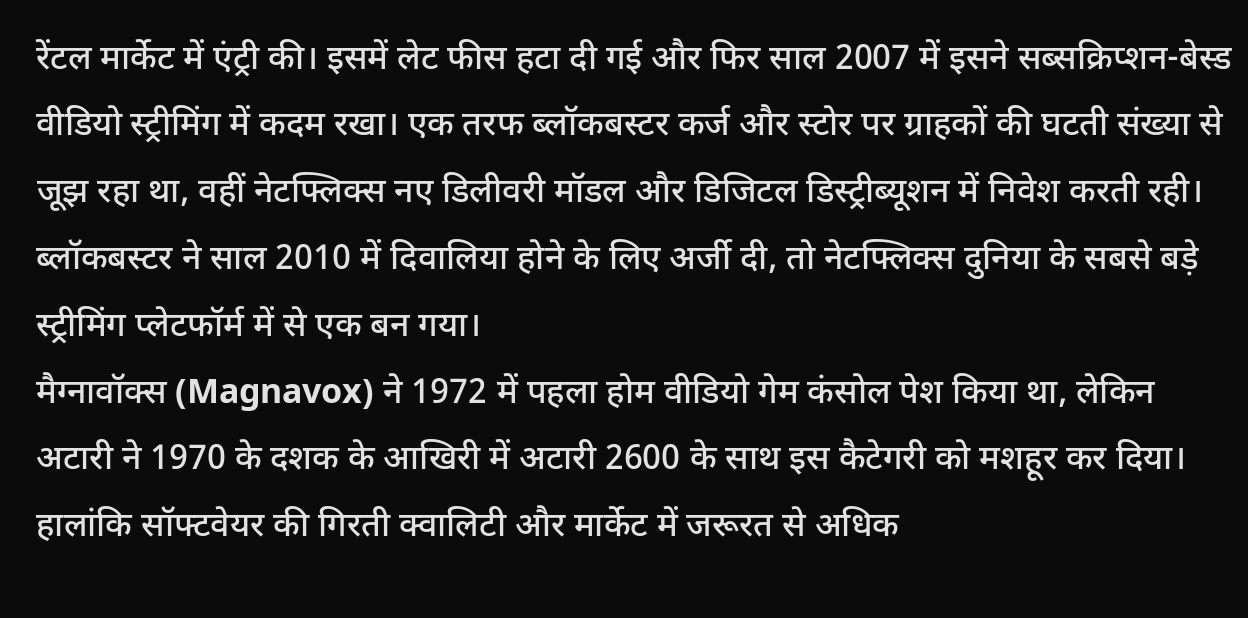रेंटल मार्केट में एंट्री की। इसमें लेट फीस हटा दी गई और फिर साल 2007 में इसने सब्सक्रिप्शन-बेस्ड वीडियो स्ट्रीमिंग में कदम रखा। एक तरफ ब्लॉकबस्टर कर्ज और स्टोर पर ग्राहकों की घटती संख्या से जूझ रहा था, वहीं नेटफ्लिक्स नए डिलीवरी मॉडल और डिजिटल डिस्ट्रीब्यूशन में निवेश करती रही। ब्लॉकबस्टर ने साल 2010 में दिवालिया होने के लिए अर्जी दी, तो नेटफ्लिक्स दुनिया के सबसे बड़े स्ट्रीमिंग प्लेटफॉर्म में से एक बन गया।
मैग्नावॉक्स (Magnavox) ने 1972 में पहला होम वीडियो गेम कंसोल पेश किया था, लेकिन अटारी ने 1970 के दशक के आखिरी में अटारी 2600 के साथ इस कैटेगरी को मशहूर कर दिया। हालांकि सॉफ्टवेयर की गिरती क्वालिटी और मार्केट में जरूरत से अधिक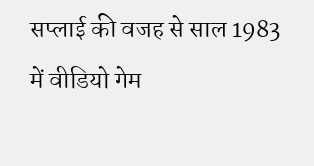सप्लाई की वजह से साल 1983 में वीडियो गेम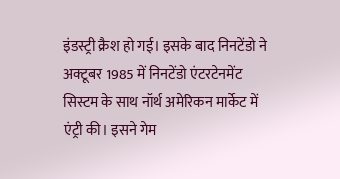इंडस्ट्री क्रैश हो गई। इसके बाद निनटेंडो ने अक्टूबर 1985 में निनटेंडो एंटरटेनमेंट सिस्टम के साथ नॉर्थ अमेरिकन मार्केट में एंट्री की। इसने गेम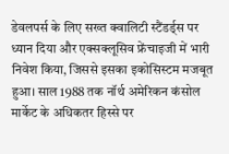डेवलपर्स के लिए सख्त क्वालिटी स्टैंडर्ड्स पर ध्यान दिया और एक्सक्लूसिव फ्रेंचाइजी में भारी निवेश किया, जिससे इसका इकोसिस्टम मजबूत हुआ। साल 1988 तक नॉर्थ अमेरिकन कंसोल मार्केट के अधिकतर हिस्से पर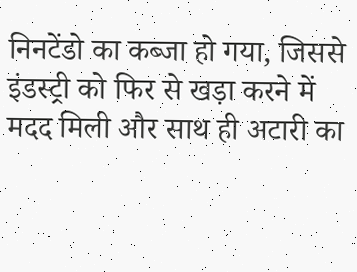निनटेंडो का कब्जा हो गया, जिससे इंडस्ट्री को फिर से खड़ा करने में मदद मिली और साथ ही अटारी का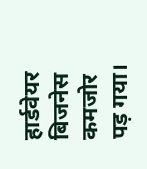हार्डवेयर बिजनेस कमजोर पड़ गया।